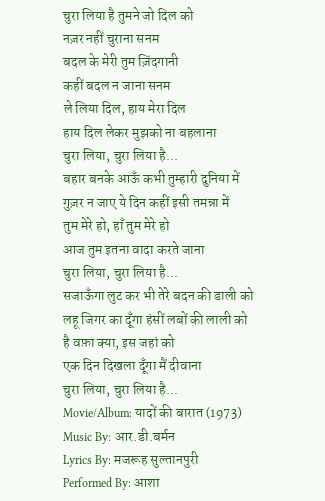चुरा लिया है तुमने जो दिल को
नज़र नहीं चुराना सनम
बदल के मेरी तुम ज़िंदगानी
कहीं बदल न जाना सनम
ले लिया दिल, हाय मेरा दिल
हाय दिल लेकर मुझको ना बहलाना
चुरा लिया, चुरा लिया है...
बहार बनके आऊँ कभी तुम्हारी दुनिया में
गुज़र न जाए ये दिन कहीं इसी तमन्ना में
तुम मेरे हो, हाँ तुम मेरे हो
आज तुम इतना वादा करते जाना
चुरा लिया, चुरा लिया है...
सजाऊँगा लुट कर भी तेरे बदन की डाली को
लहू जिगर का दूँगा हंसीं लबों की लाली को
है वफ़ा क्या, इस जहां को
एक दिन दिखला दूँगा मैं दीवाना
चुरा लिया, चुरा लिया है...
Movie/Album: यादों की बारात (1973)
Music By: आर.डी.बर्मन
Lyrics By: मजरूह सुल्तानपुरी
Performed By: आशा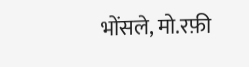भोंसले, मो.रफ़ी